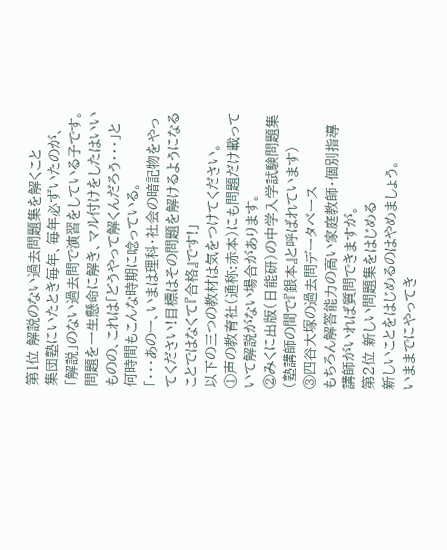第1位 解説のない過去問題集を解くこと
集団塾にいたとき毎年、毎年必ずいたのが、「解説」のない過去問で演習をしている子です。
問題を一生懸命に解き、マル付けをしたはいいものの、これは「どうやって解くんだろう・・・」と何時間もこんな時期に唸っている。
「・・・あのー、いまは理科・社会の暗記物をやってください!目標はその問題を解けるようになることではなくて『合格』です!」
以下の三つの教材は気をつけてください。
①声の教育社(通称:赤本)にも問題だけ載っていて解説がない場合があります。
②みくに出版(日能研)の中学入学試験問題集(塾講師の間で『銀本』と呼ばれています)
③四谷大塚の過去問データベース
もちろん解答能力の高い家庭教師・個別指導講師がいれば質問できますが。
第2位 新しい問題集をはじめる
新しいことをはじめるのはやめましょう。
いままでにやってき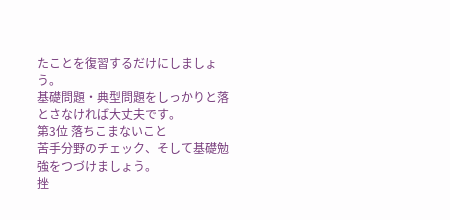たことを復習するだけにしましょう。
基礎問題・典型問題をしっかりと落とさなければ大丈夫です。
第3位 落ちこまないこと
苦手分野のチェック、そして基礎勉強をつづけましょう。
挫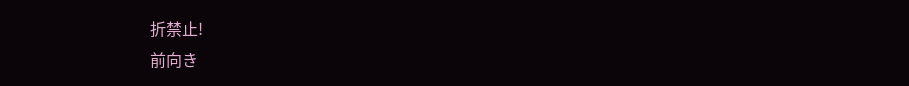折禁止!
前向き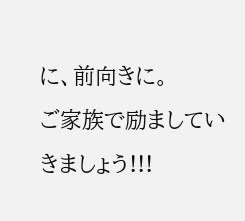に、前向きに。
ご家族で励ましていきましょう!!!